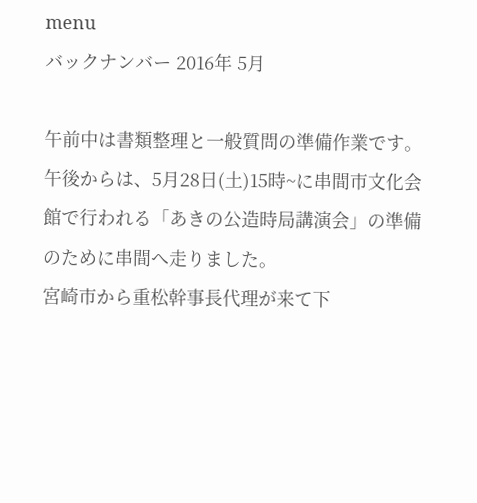menu
バックナンバー 2016年 5月

午前中は書類整理と一般質問の準備作業です。
午後からは、5月28日(土)15時~に串間市文化会館で行われる「あきの公造時局講演会」の準備のために串間へ走りました。
宮崎市から重松幹事長代理が来て下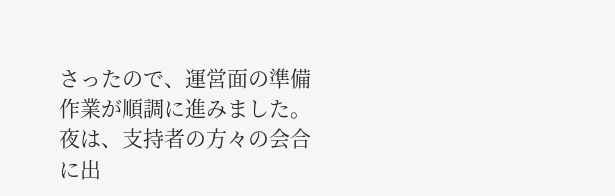さったので、運営面の準備作業が順調に進みました。
夜は、支持者の方々の会合に出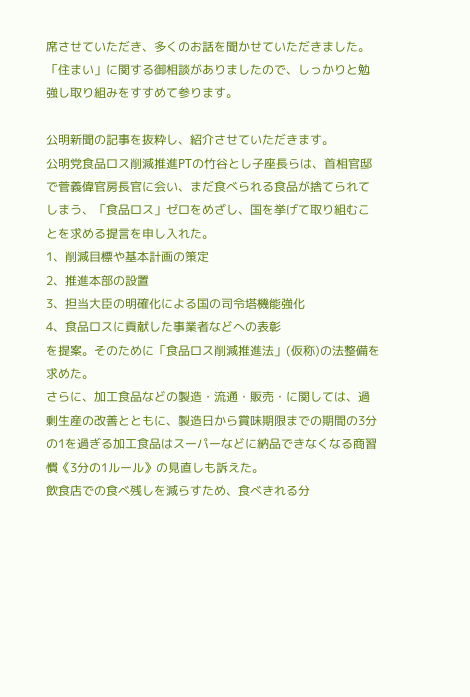席させていただき、多くのお話を聞かせていただきました。
「住まい」に関する御相談がありましたので、しっかりと勉強し取り組みをすすめて参ります。

公明新聞の記事を抜粋し、紹介させていただきます。
公明党食品ロス削減推進PTの竹谷とし子座長らは、首相官邸で菅義偉官房長官に会い、まだ食べられる食品が捨てられてしまう、「食品ロス」ゼロをめざし、国を挙げて取り組むことを求める提言を申し入れた。
1、削減目標や基本計画の策定
2、推進本部の設置
3、担当大臣の明確化による国の司令塔機能強化
4、食品ロスに貢献した事業者などへの表彰
を提案。そのために「食品ロス削減推進法」(仮称)の法整備を求めた。
さらに、加工食品などの製造・流通・販売・に関しては、過剰生産の改善とともに、製造日から賞味期限までの期間の3分の1を過ぎる加工食品はスーパーなどに納品できなくなる商習慣《3分の1ルール》の見直しも訴えた。
飲食店での食べ残しを減らすため、食べきれる分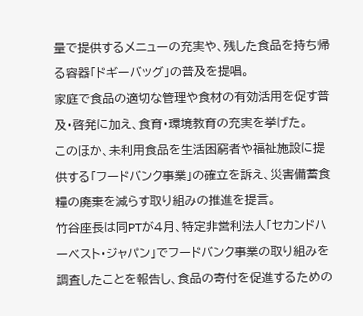量で提供するメニューの充実や、残した食品を持ち帰る容器「ドギーバッグ」の普及を提唱。
家庭で食品の適切な管理や食材の有効活用を促す普及・啓発に加え、食育・環境教育の充実を挙げた。
このほか、未利用食品を生活困窮者や福祉施設に提供する「フードバンク事業」の確立を訴え、災害備蓄食糧の廃棄を減らす取り組みの推進を提言。
竹谷座長は同PTが4月、特定非営利法人「セカンドハーベスト・ジャパン」でフードバンク事業の取り組みを調査したことを報告し、食品の寄付を促進するための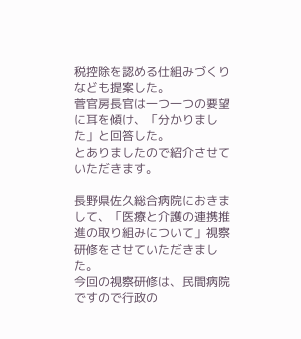税控除を認める仕組みづくりなども提案した。
菅官房長官は一つ一つの要望に耳を傾け、「分かりました」と回答した。
とありましたので紹介させていただきます。

長野県佐久総合病院におきまして、「医療と介護の連携推進の取り組みについて」視察研修をさせていただきました。
今回の視察研修は、民間病院ですので行政の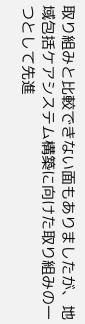取り組みと比較できない面もありましたが、地域包括ケアシステム構築に向けた取り組みの一つとして先進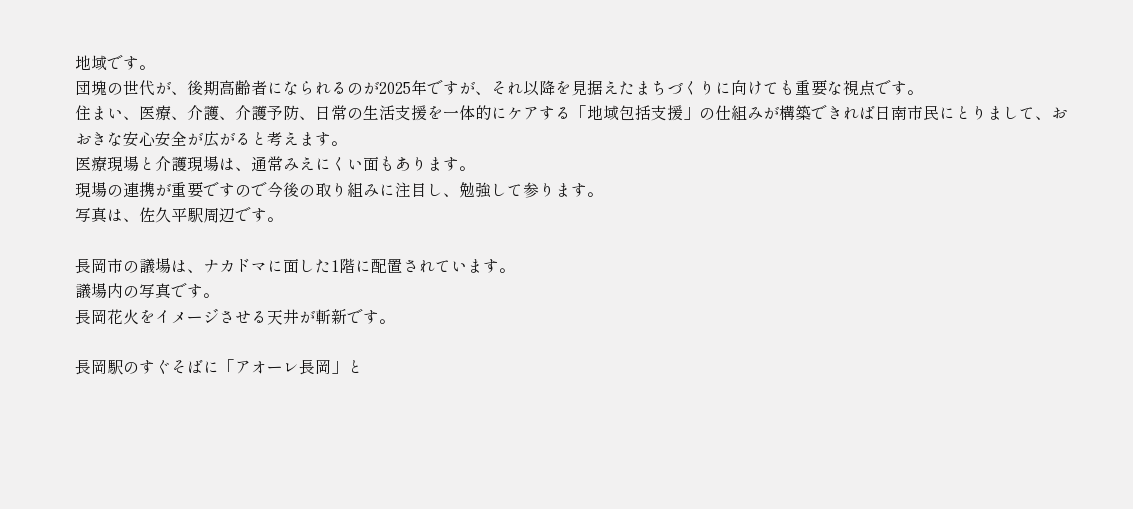地域です。
団塊の世代が、後期高齢者になられるのが2025年ですが、それ以降を見据えたまちづくりに向けても重要な視点です。
住まい、医療、介護、介護予防、日常の生活支援を一体的にケアする「地域包括支援」の仕組みが構築できれば日南市民にとりまして、おおきな安心安全が広がると考えます。
医療現場と介護現場は、通常みえにくい面もあります。
現場の連携が重要ですので今後の取り組みに注目し、勉強して参ります。
写真は、佐久平駅周辺です。

長岡市の議場は、ナカドマに面した1階に配置されています。
議場内の写真です。
長岡花火をイメージさせる天井が斬新です。

長岡駅のすぐそばに「アオーレ長岡」と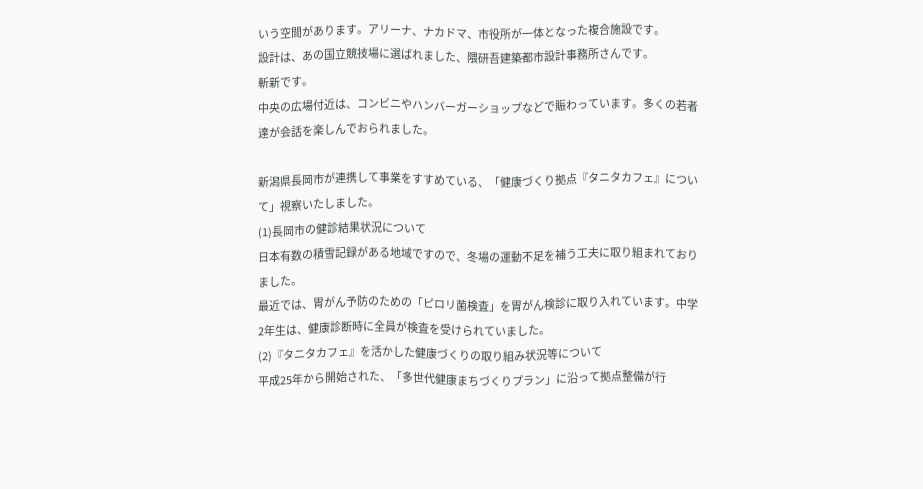いう空間があります。アリーナ、ナカドマ、市役所が一体となった複合施設です。
設計は、あの国立競技場に選ばれました、隈研吾建築都市設計事務所さんです。
斬新です。
中央の広場付近は、コンビニやハンバーガーショップなどで賑わっています。多くの若者達が会話を楽しんでおられました。

新潟県長岡市が連携して事業をすすめている、「健康づくり拠点『タニタカフェ』について」視察いたしました。
(1)長岡市の健診結果状況について
日本有数の積雪記録がある地域ですので、冬場の運動不足を補う工夫に取り組まれておりました。
最近では、胃がん予防のための「ピロリ菌検査」を胃がん検診に取り入れています。中学2年生は、健康診断時に全員が検査を受けられていました。
(2)『タニタカフェ』を活かした健康づくりの取り組み状況等について
平成25年から開始された、「多世代健康まちづくりプラン」に沿って拠点整備が行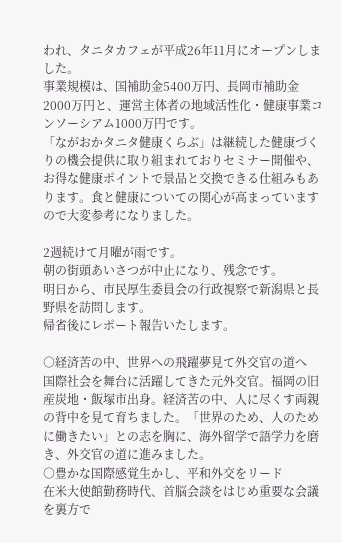われ、タニタカフェが平成26年11月にオープンしました。
事業規模は、国補助金5400万円、長岡市補助金2000万円と、運営主体者の地域活性化・健康事業コンソーシアム1000万円です。
「ながおかタニタ健康くらぶ」は継続した健康づくりの機会提供に取り組まれておりセミナー開催や、お得な健康ポイントで景品と交換できる仕組みもあります。食と健康についての関心が高まっていますので大変参考になりました。

2週続けて月曜が雨です。
朝の街頭あいさつが中止になり、残念です。
明日から、市民厚生委員会の行政視察で新潟県と長野県を訪問します。
帰省後にレポート報告いたします。

○経済苦の中、世界への飛躍夢見て外交官の道へ
国際社会を舞台に活躍してきた元外交官。福岡の旧産炭地・飯塚市出身。経済苦の中、人に尽くす両親の背中を見て育ちました。「世界のため、人のために働きたい」との志を胸に、海外留学で語学力を磨き、外交官の道に進みました。
○豊かな国際感覚生かし、平和外交をリード
在米大使館勤務時代、首脳会談をはじめ重要な会議を裏方で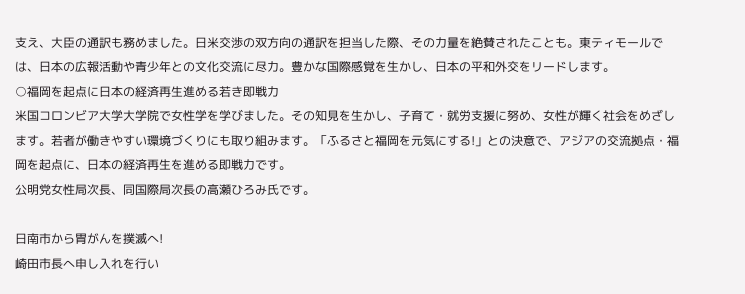支え、大臣の通訳も務めました。日米交渉の双方向の通訳を担当した際、その力量を絶賛されたことも。東ティモールでは、日本の広報活動や青少年との文化交流に尽力。豊かな国際感覚を生かし、日本の平和外交をリードします。
○福岡を起点に日本の経済再生進める若き即戦力
米国コロンビア大学大学院で女性学を学びました。その知見を生かし、子育て・就労支援に努め、女性が輝く社会をめざします。若者が働きやすい環境づくりにも取り組みます。「ふるさと福岡を元気にする!」との決意で、アジアの交流拠点・福岡を起点に、日本の経済再生を進める即戦力です。
公明党女性局次長、同国際局次長の高瀬ひろみ氏です。

日南市から胃がんを撲滅へ!
崎田市長へ申し入れを行い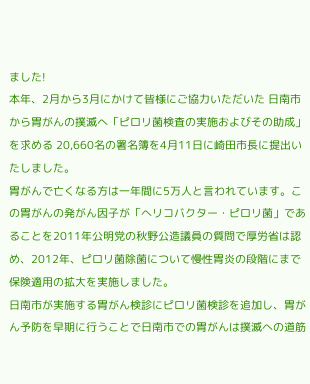ました!
本年、2月から3月にかけて皆様にご協力いただいた 日南市から胃がんの撲滅へ「ピロリ菌検査の実施およびその助成」を求める 20,660名の署名簿を4月11日に崎田市長に提出いたしました。
胃がんで亡くなる方は一年間に5万人と言われています。この胃がんの発がん因子が「へリコバクター・ピロリ菌」であることを2011年公明党の秋野公造議員の質問で厚労省は認め、2012年、ピロリ菌除菌について慢性胃炎の段階にまで保険適用の拡大を実施しました。
日南市が実施する胃がん検診にピロリ菌検診を追加し、胃がん予防を早期に行うことで日南市での胃がんは撲滅への道筋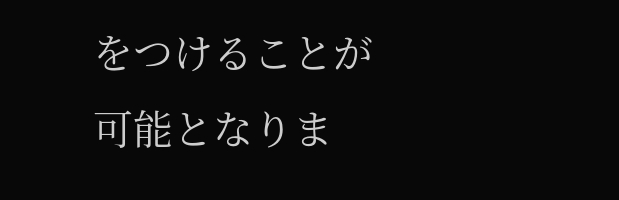をつけることが可能となりま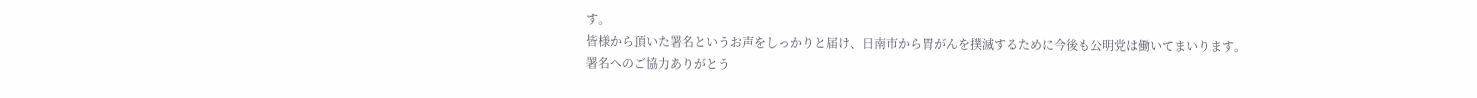す。
皆様から頂いた署名というお声をしっかりと届け、日南市から胃がんを撲滅するために今後も公明党は働いてまいります。
署名へのご協力ありがとう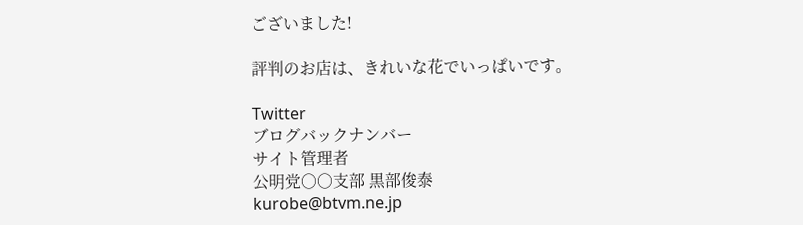ございました!

評判のお店は、きれいな花でいっぱいです。

Twitter
ブログバックナンバー
サイト管理者
公明党○○支部 黒部俊泰
kurobe@btvm.ne.jp